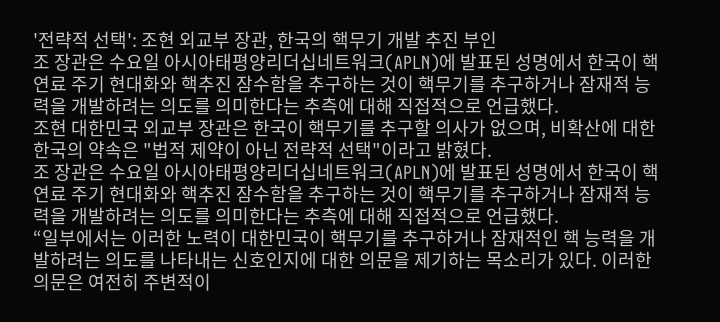'전략적 선택': 조현 외교부 장관, 한국의 핵무기 개발 추진 부인
조 장관은 수요일 아시아태평양리더십네트워크(APLN)에 발표된 성명에서 한국이 핵연료 주기 현대화와 핵추진 잠수함을 추구하는 것이 핵무기를 추구하거나 잠재적 능력을 개발하려는 의도를 의미한다는 추측에 대해 직접적으로 언급했다.
조현 대한민국 외교부 장관은 한국이 핵무기를 추구할 의사가 없으며, 비확산에 대한 한국의 약속은 "법적 제약이 아닌 전략적 선택"이라고 밝혔다.
조 장관은 수요일 아시아태평양리더십네트워크(APLN)에 발표된 성명에서 한국이 핵연료 주기 현대화와 핵추진 잠수함을 추구하는 것이 핵무기를 추구하거나 잠재적 능력을 개발하려는 의도를 의미한다는 추측에 대해 직접적으로 언급했다.
“일부에서는 이러한 노력이 대한민국이 핵무기를 추구하거나 잠재적인 핵 능력을 개발하려는 의도를 나타내는 신호인지에 대한 의문을 제기하는 목소리가 있다. 이러한 의문은 여전히 주변적이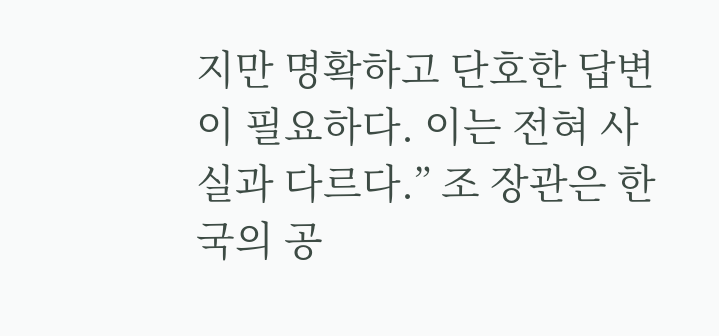지만 명확하고 단호한 답변이 필요하다. 이는 전혀 사실과 다르다.” 조 장관은 한국의 공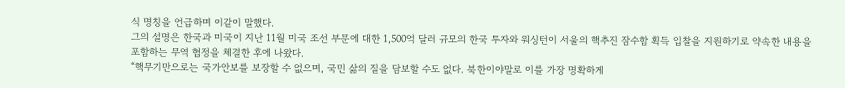식 명칭을 언급하며 이같이 말했다.
그의 설명은 한국과 미국이 지난 11월 미국 조선 부문에 대한 1,500억 달러 규모의 한국 투자와 워싱턴이 서울의 핵추진 잠수함 획득 입찰을 지원하기로 약속한 내용을 포함하는 무역 협정을 체결한 후에 나왔다.
“핵무기만으로는 국가안보를 보장할 수 없으며, 국민 삶의 질을 담보할 수도 없다. 북한이야말로 이를 가장 명확하게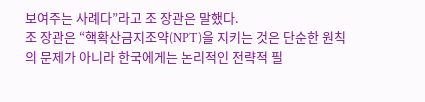보여주는 사례다”라고 조 장관은 말했다.
조 장관은 “핵확산금지조약(NPT)을 지키는 것은 단순한 원칙의 문제가 아니라 한국에게는 논리적인 전략적 필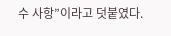수 사항”이라고 덧붙였다.